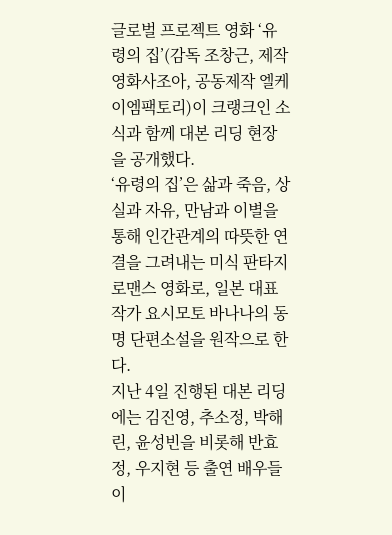글로벌 프로젝트 영화 ‘유령의 집’(감독 조창근, 제작 영화사조아, 공동제작 엘케이엠팩토리)이 크랭크인 소식과 함께 대본 리딩 현장을 공개했다.
‘유령의 집’은 삶과 죽음, 상실과 자유, 만남과 이별을 통해 인간관계의 따뜻한 연결을 그려내는 미식 판타지 로맨스 영화로, 일본 대표 작가 요시모토 바나나의 동명 단편소설을 원작으로 한다.
지난 4일 진행된 대본 리딩에는 김진영, 추소정, 박해린, 윤성빈을 비롯해 반효정, 우지현 등 출연 배우들이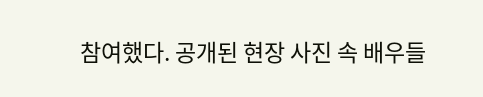참여했다. 공개된 현장 사진 속 배우들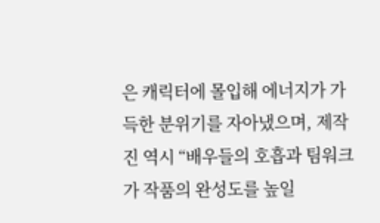은 캐릭터에 몰입해 에너지가 가득한 분위기를 자아냈으며, 제작진 역시 “배우들의 호흡과 팀워크가 작품의 완성도를 높일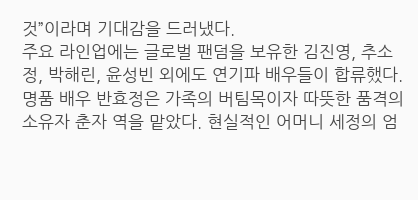것”이라며 기대감을 드러냈다.
주요 라인업에는 글로벌 팬덤을 보유한 김진영, 추소정, 박해린, 윤성빈 외에도 연기파 배우들이 합류했다. 명품 배우 반효정은 가족의 버팀목이자 따뜻한 품격의 소유자 춘자 역을 맡았다. 현실적인 어머니 세정의 엄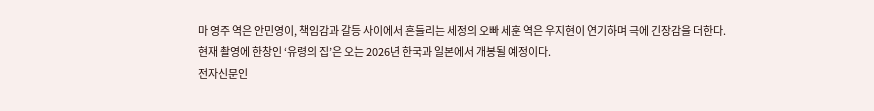마 영주 역은 안민영이, 책임감과 갈등 사이에서 흔들리는 세정의 오빠 세훈 역은 우지현이 연기하며 극에 긴장감을 더한다.
현재 촬영에 한창인 ‘유령의 집’은 오는 2026년 한국과 일본에서 개봉될 예정이다.
전자신문인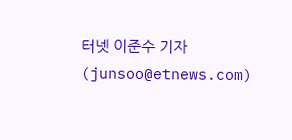터넷 이준수 기자 (junsoo@etnews.com)